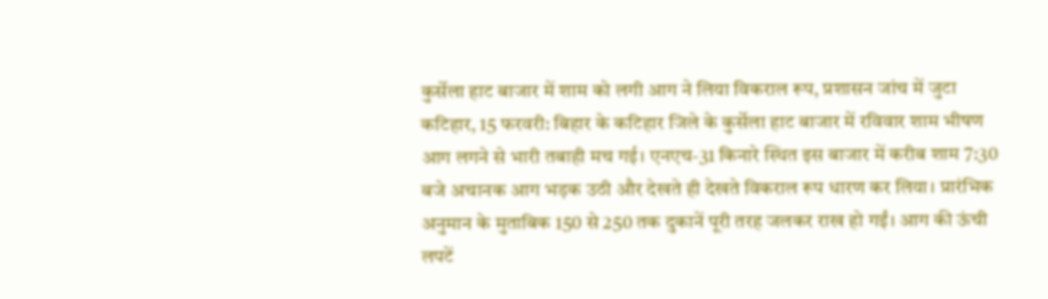कुर्सेला हाट बाजार में शाम को लगी आग ने लिया विकराल रूप, प्रशासन जांच में जुटा
कटिहार, 15 फरवरी: बिहार के कटिहार जिले के कुर्सेला हाट बाजार में रविवार शाम भीषण आग लगने से भारी तबाही मच गई। एनएच-31 किनारे स्थित इस बाजार में करीब शाम 7:30 बजे अचानक आग भड़क उठी और देखते ही देखते विकराल रूप धारण कर लिया। प्रारंभिक अनुमान के मुताबिक 150 से 250 तक दुकानें पूरी तरह जलकर राख हो गईं। आग की ऊंची लपटें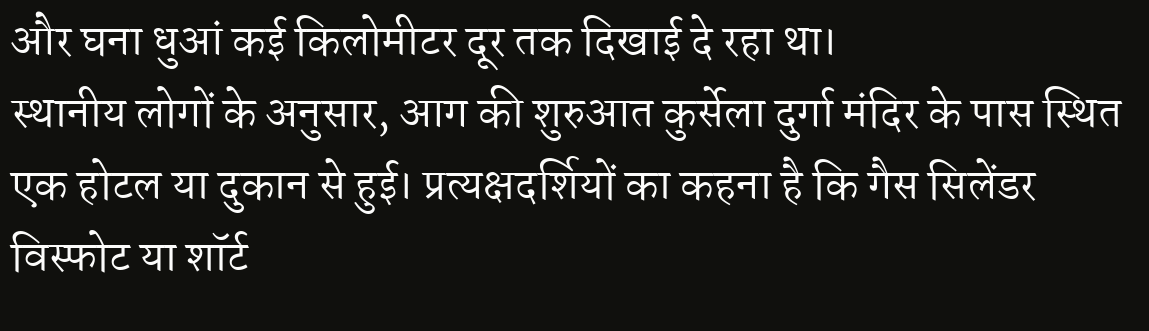और घना धुआं कई किलोमीटर दूर तक दिखाई दे रहा था।
स्थानीय लोगों के अनुसार, आग की शुरुआत कुर्सेला दुर्गा मंदिर के पास स्थित एक होटल या दुकान से हुई। प्रत्यक्षदर्शियों का कहना है कि गैस सिलेंडर विस्फोट या शॉर्ट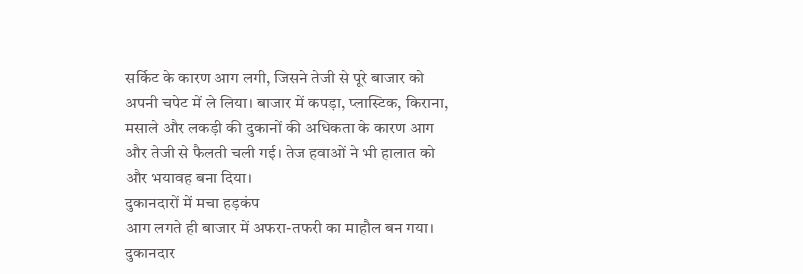सर्किट के कारण आग लगी, जिसने तेजी से पूरे बाजार को अपनी चपेट में ले लिया। बाजार में कपड़ा, प्लास्टिक, किराना, मसाले और लकड़ी की दुकानों की अधिकता के कारण आग और तेजी से फैलती चली गई। तेज हवाओं ने भी हालात को और भयावह बना दिया।
दुकानदारों में मचा हड़कंप
आग लगते ही बाजार में अफरा-तफरी का माहौल बन गया। दुकानदार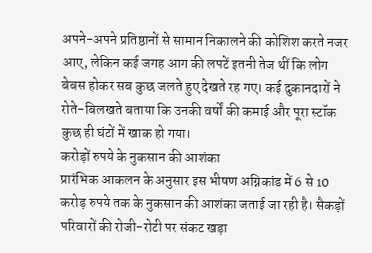अपने-अपने प्रतिष्ठानों से सामान निकालने की कोशिश करते नजर आए, लेकिन कई जगह आग की लपटें इतनी तेज थीं कि लोग बेबस होकर सब कुछ जलते हुए देखते रह गए। कई दुकानदारों ने रोते-बिलखते बताया कि उनकी वर्षों की कमाई और पूरा स्टॉक कुछ ही घंटों में खाक हो गया।
करोड़ों रुपये के नुकसान की आशंका
प्रारंभिक आकलन के अनुसार इस भीषण अग्निकांड में 6 से 10 करोड़ रुपये तक के नुकसान की आशंका जताई जा रही है। सैकड़ों परिवारों की रोजी-रोटी पर संकट खड़ा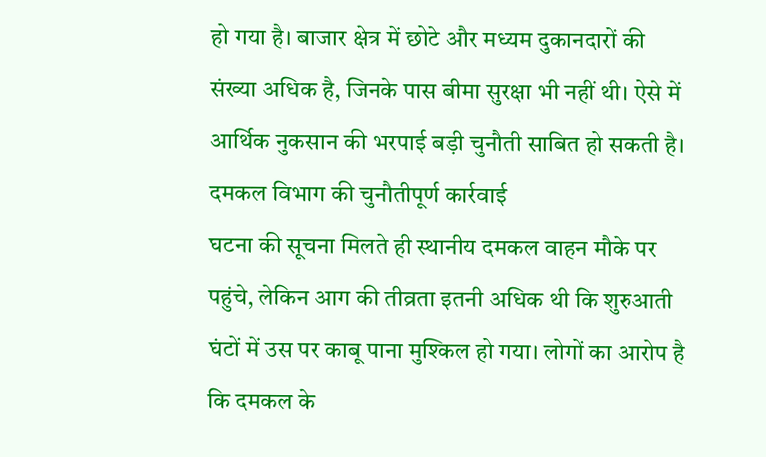हो गया है। बाजार क्षेत्र में छोटे और मध्यम दुकानदारों की संख्या अधिक है, जिनके पास बीमा सुरक्षा भी नहीं थी। ऐसे में आर्थिक नुकसान की भरपाई बड़ी चुनौती साबित हो सकती है।
दमकल विभाग की चुनौतीपूर्ण कार्रवाई
घटना की सूचना मिलते ही स्थानीय दमकल वाहन मौके पर पहुंचे, लेकिन आग की तीव्रता इतनी अधिक थी कि शुरुआती घंटों में उस पर काबू पाना मुश्किल हो गया। लोगों का आरोप है कि दमकल के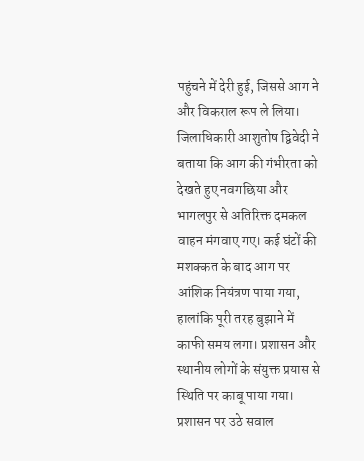पहुंचने में देरी हुई, जिससे आग ने और विकराल रूप ले लिया।
जिलाधिकारी आशुतोष द्विवेदी ने बताया कि आग की गंभीरता को देखते हुए नवगछिया और भागलपुर से अतिरिक्त दमकल वाहन मंगवाए गए। कई घंटों की मशक्कत के बाद आग पर आंशिक नियंत्रण पाया गया, हालांकि पूरी तरह बुझाने में काफी समय लगा। प्रशासन और स्थानीय लोगों के संयुक्त प्रयास से स्थिति पर काबू पाया गया।
प्रशासन पर उठे सवाल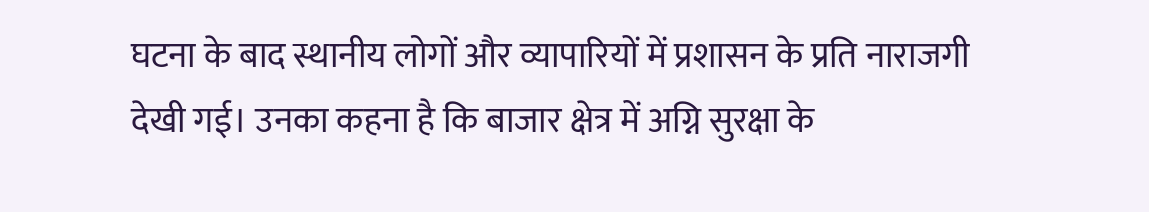घटना के बाद स्थानीय लोगों और व्यापारियों में प्रशासन के प्रति नाराजगी देखी गई। उनका कहना है कि बाजार क्षेत्र में अग्नि सुरक्षा के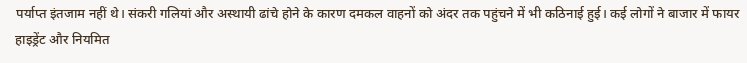पर्याप्त इंतजाम नहीं थे। संकरी गलियां और अस्थायी ढांचे होने के कारण दमकल वाहनों को अंदर तक पहुंचने में भी कठिनाई हुई। कई लोगों ने बाजार में फायर हाइड्रेंट और नियमित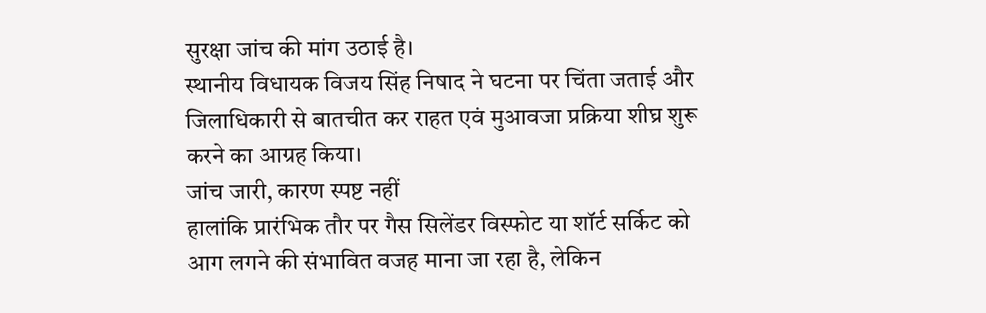सुरक्षा जांच की मांग उठाई है।
स्थानीय विधायक विजय सिंह निषाद ने घटना पर चिंता जताई और जिलाधिकारी से बातचीत कर राहत एवं मुआवजा प्रक्रिया शीघ्र शुरू करने का आग्रह किया।
जांच जारी, कारण स्पष्ट नहीं
हालांकि प्रारंभिक तौर पर गैस सिलेंडर विस्फोट या शॉर्ट सर्किट को आग लगने की संभावित वजह माना जा रहा है, लेकिन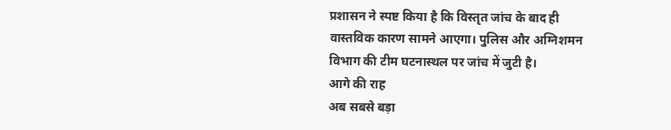प्रशासन ने स्पष्ट किया है कि विस्तृत जांच के बाद ही वास्तविक कारण सामने आएगा। पुलिस और अग्निशमन विभाग की टीम घटनास्थल पर जांच में जुटी है।
आगे की राह
अब सबसे बड़ा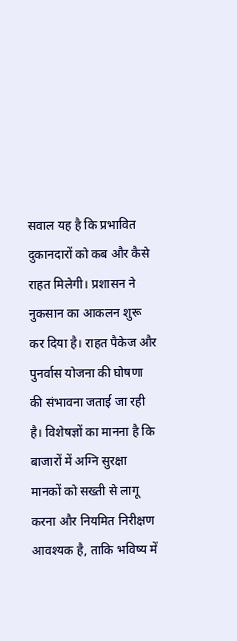सवाल यह है कि प्रभावित दुकानदारों को कब और कैसे राहत मिलेगी। प्रशासन ने नुकसान का आकलन शुरू कर दिया है। राहत पैकेज और पुनर्वास योजना की घोषणा की संभावना जताई जा रही है। विशेषज्ञों का मानना है कि बाजारों में अग्नि सुरक्षा मानकों को सख्ती से लागू करना और नियमित निरीक्षण आवश्यक है, ताकि भविष्य में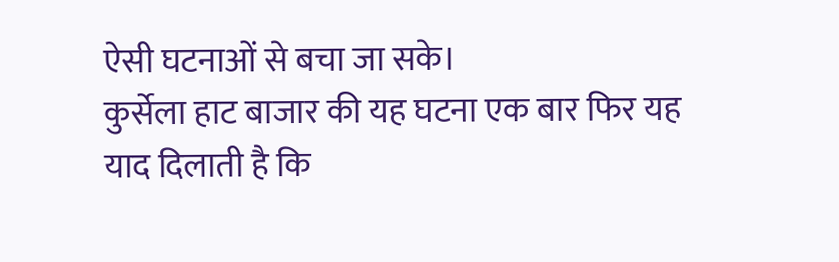ऐसी घटनाओं से बचा जा सके।
कुर्सेला हाट बाजार की यह घटना एक बार फिर यह याद दिलाती है कि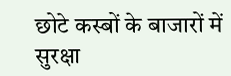छोटे कस्बों के बाजारों में सुरक्षा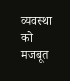व्यवस्था को मजबूत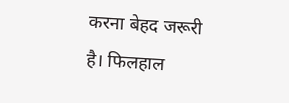करना बेहद जरूरी है। फिलहाल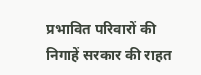प्रभावित परिवारों की निगाहें सरकार की राहत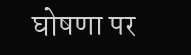घोषणा पर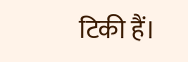टिकी हैं।